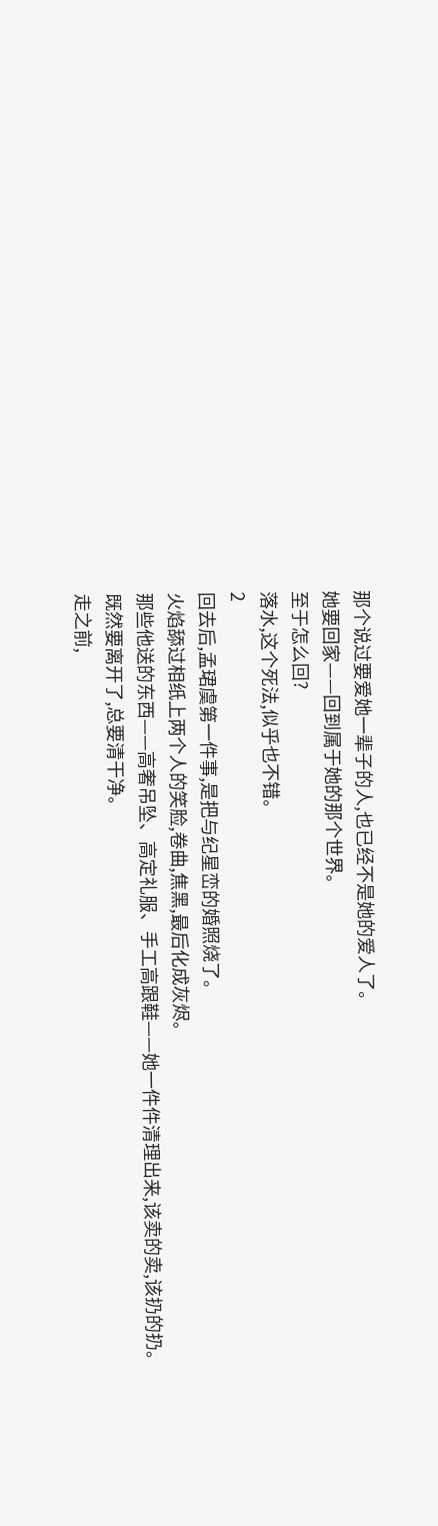那个说过要爱她一辈子的人,也已经不是她的爱人了。
她要回家——回到属于她的那个世界。
至于怎么回?
落水,这个死法,似乎也不错。
2
回去后,孟珺虞第一件事,是把与纪星峦的婚照烧了。
火焰舔过相纸上两个人的笑脸,卷曲,焦黑,最后化成灰烬。
那些他送的东西——高奢吊坠、高定礼服、手工高跟鞋——她一件件清理出来,该卖的卖,该扔的扔。
既然要离开了,总要清干净。
走之前,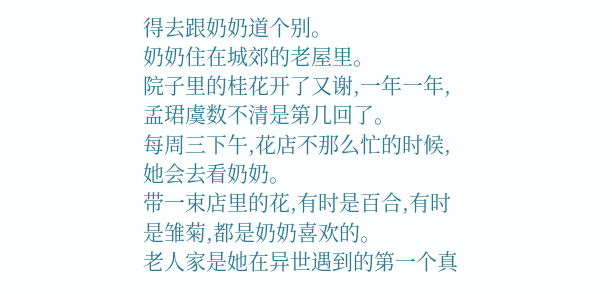得去跟奶奶道个别。
奶奶住在城郊的老屋里。
院子里的桂花开了又谢,一年一年,孟珺虞数不清是第几回了。
每周三下午,花店不那么忙的时候,她会去看奶奶。
带一束店里的花,有时是百合,有时是雏菊,都是奶奶喜欢的。
老人家是她在异世遇到的第一个真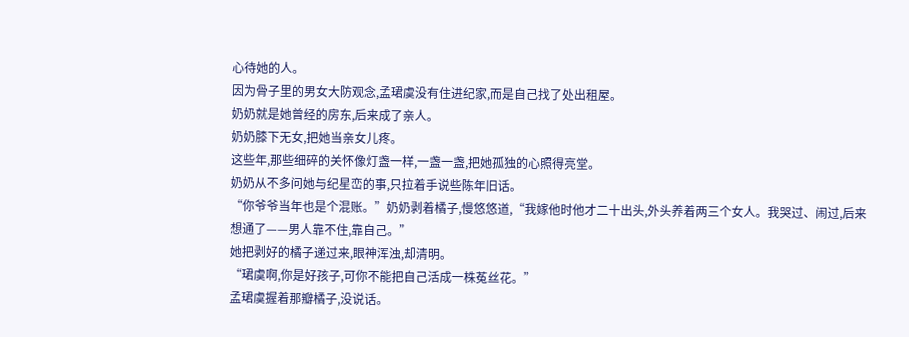心待她的人。
因为骨子里的男女大防观念,孟珺虞没有住进纪家,而是自己找了处出租屋。
奶奶就是她曾经的房东,后来成了亲人。
奶奶膝下无女,把她当亲女儿疼。
这些年,那些细碎的关怀像灯盏一样,一盏一盏,把她孤独的心照得亮堂。
奶奶从不多问她与纪星峦的事,只拉着手说些陈年旧话。
“你爷爷当年也是个混账。”奶奶剥着橘子,慢悠悠道,“我嫁他时他才二十出头,外头养着两三个女人。我哭过、闹过,后来想通了——男人靠不住,靠自己。”
她把剥好的橘子递过来,眼神浑浊,却清明。
“珺虞啊,你是好孩子,可你不能把自己活成一株菟丝花。”
孟珺虞握着那瓣橘子,没说话。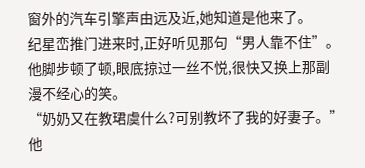窗外的汽车引擎声由远及近,她知道是他来了。
纪星峦推门进来时,正好听见那句“男人靠不住”。
他脚步顿了顿,眼底掠过一丝不悦,很快又换上那副漫不经心的笑。
“奶奶又在教珺虞什么?可别教坏了我的好妻子。”
他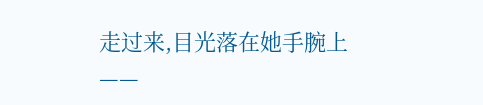走过来,目光落在她手腕上——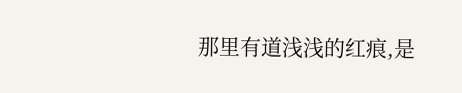那里有道浅浅的红痕,是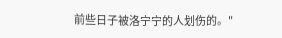前些日子被洛宁宁的人划伤的。"